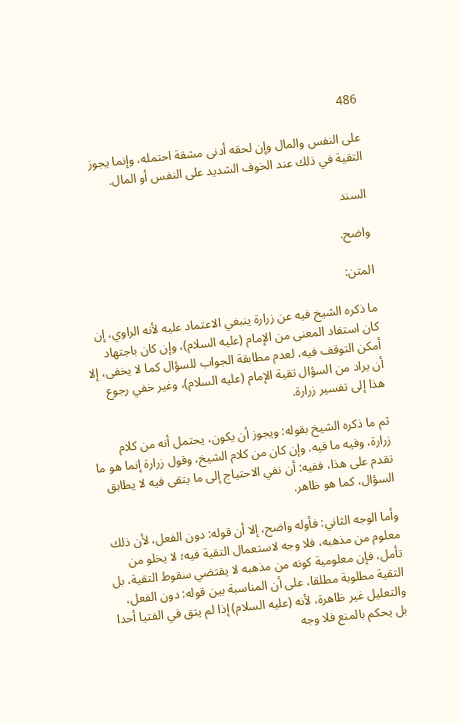486

على النفس والمال وإن لحقه أدنى مشقة احتمله، وإنما يجوز التقية في ذلك عند الخوف الشديد على النفس أو المال.

السند

واضح.

المتن:

ما ذكره الشيخ فيه عن زرارة ينبغي الاعتماد عليه لأنه الراوي، إن كان استفاد المعنى من الإمام (عليه السلام)، وإن كان باجتهاد أمكن التوقف فيه، لعدم مطابقة الجواب للسؤال كما لا يخفى، إلا أن يراد من السؤال تقية الإمام (عليه السلام)، وغير خفي رجوع هذا إلى تفسير زرارة.

ثم ما ذكره الشيخ بقوله: ويجوز أن يكون، يحتمل أنه من كلام زرارة، وفيه ما فيه. وإن كان من كلام الشيخ، وقول زرارة إنما هو ما تقدم على هذا، ففيه: أن نفي الاحتياج إلى ما يتقى فيه لا يطابق السؤال، كما هو ظاهر.

وأما الوجه الثاني: فأوله واضح، إلا أن قوله: دون الفعل، لأن ذلك معلوم من مذهبه، فلا وجه لاستعمال التقية فيه؛ لا يخلو من تأمل، فإن معلومية كونه من مذهبه لا يقتضي سقوط التقية، بل التقية مطلوبة مطلقا، على أن المناسبة بين قوله: دون الفعل، والتعليل غير ظاهرة، لأنه (عليه السلام) إذا لم يتق في الفتيا أحدا بل يحكم بالمنع فلا وجه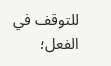للتوقف في الفعل؛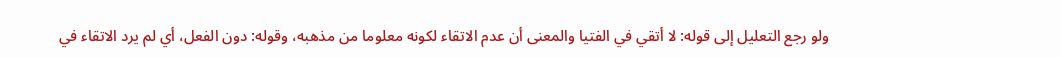ولو رجع التعليل إلى قوله: لا أتقي في الفتيا والمعنى أن عدم الاتقاء لكونه معلوما من مذهبه، وقوله: دون الفعل، أي لم يرد الاتقاء في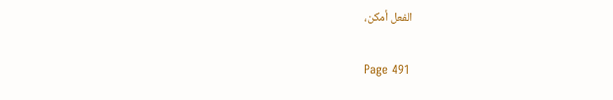الفعل أمكن،

Page 491